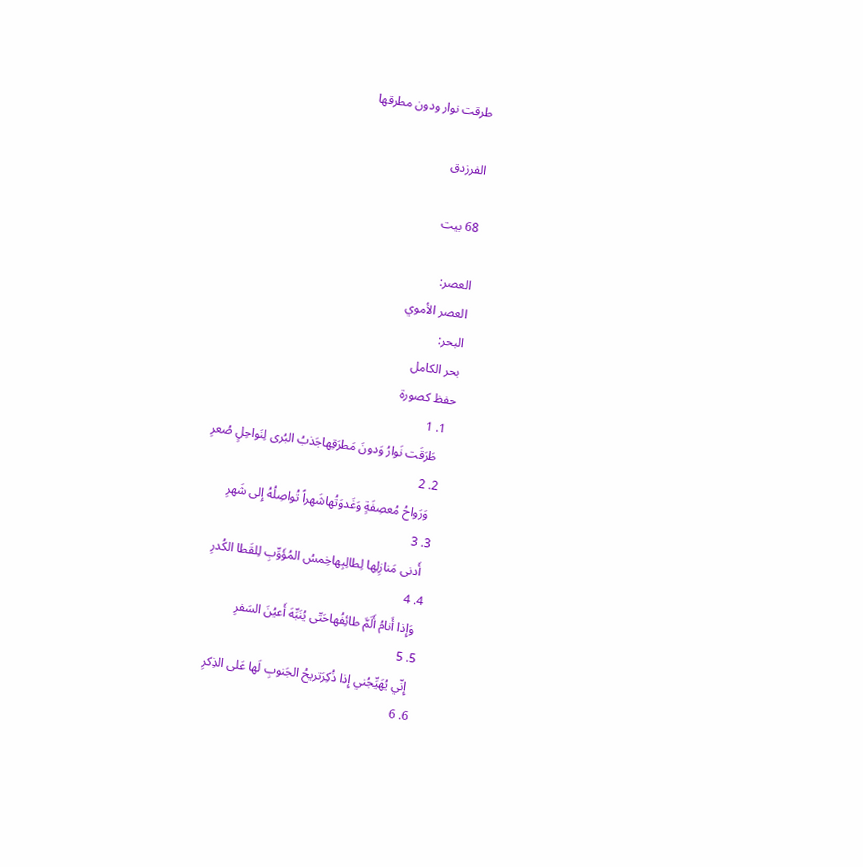طرقت نوار ودون مطرقها

الفرزدق

68 بيت

العصر:
العصر الأموي
البحر:
بحر الكامل
حفظ كصورة
  1. 1
    طَرَقَت نَوارُ وَدونَ مَطرَقِهاجَذبُ البُرى لِنَواحِلٍ صُعرِ
  2. 2
    وَرَواحُ مُعصِفَةٍ وَغَدوَتُهاشَهراً تُواصِلُهُ إِلى شَهرِ
  3. 3
    أَدنى مَنازِلِها لِطالِبِهاخِمسُ المُؤَوِّبِ لِلقَطا الكُدرِ
  4. 4
    وَإِذا أَنامُ أَلَمَّ طائِفُهاحَتّى يُنَبِّهَ أَعيُنَ السَفرِ
  5. 5
    إِنّي يُهَيِّجُني إِذا ذُكِرَتريحُ الجَنوبِ لَها عَلى الذِكرِ
  6. 6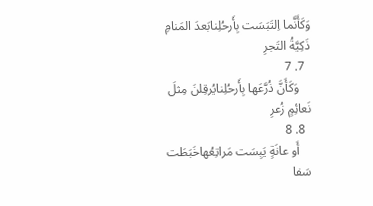وَكَأَنَّما اِلتَبَسَت بِأَرحُلِنابَعدَ المَنامِ ذَكِيَّةُ التَجرِ
  7. 7
    وَكَأَنَّ ذُرَّعَها بِأَرحُلِنايُرقِلنَ مِثلَ نَعائِمٍ زُعرِ
  8. 8
    أَو عانَةٍ يَبِسَت مَراتِعُهاخَبَطَت سَفا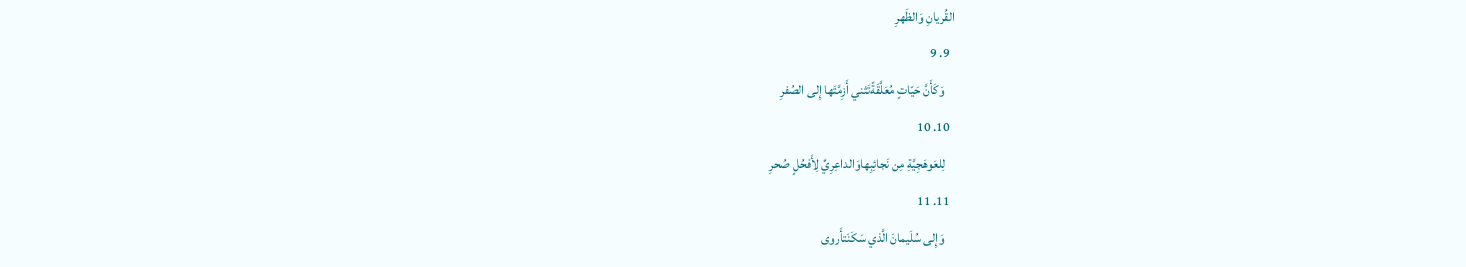القُريانِ وَالظَهرِ
  9. 9
    وَكَأَنَّ حَيّاتٍ مُعَلَّقَةًتَثني أَزِمَّتَها إِلى الصُفرِ
  10. 10
    لِلعَوهَجِيَّةِ مِن نَجائِبِهاوَالداعِرِيِّ لِأَفحُلٍ صُحرِ
  11. 11
    وَإِلى سُلَيمانَ الَّذي سَكَنَتأَروى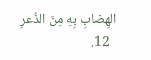الهِضابِ بِهِ مِنَ الذُعرِ
  12.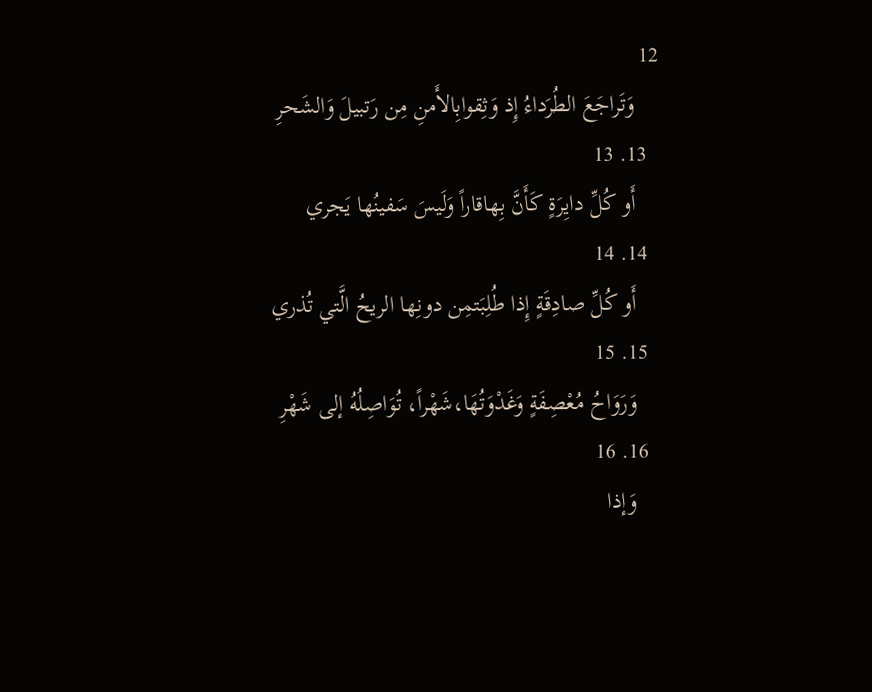12
    وَتَراجَعَ الطُرَداءُ إِذ وَثِقوابِالأَمنِ مِن رَتبيلَ وَالشَحرِ
  13. 13
    أَو كُلِّ دايِرَةٍ كَأَنَّ بِهاقاراً وَلَيسَ سَفينُها يَجري
  14. 14
    أَو كُلِّ صادِقَةٍ إِذا طُلِبَتمِن دونِها الريحُ الَّتي تُذري
  15. 15
    وَرَوَاحُ مُعْصِفَةٍ وَغَدْوَتُهَا،شَهْراً، تُوَاصِلُهُ إلى شَهْرِ
  16. 16
    وَإذا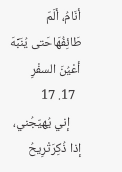أنَامُ، ألَمّ طَائِفُهَاحَتى يُنَبِّهَ أعْيُنَ السفْرِ
  17. 17
    إني يُهيّجُني، إذا ذُكِرَتْرِيحُ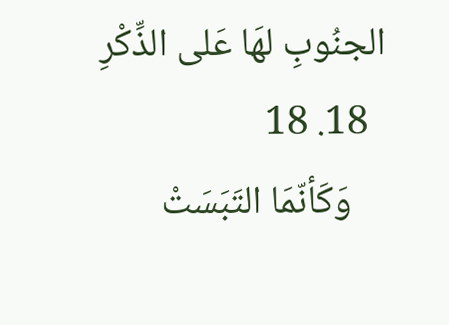الجنُوبِ لهَا عَلى الذِّكْرِ
  18. 18
    وَكَأنّمَا التَبَسَتْ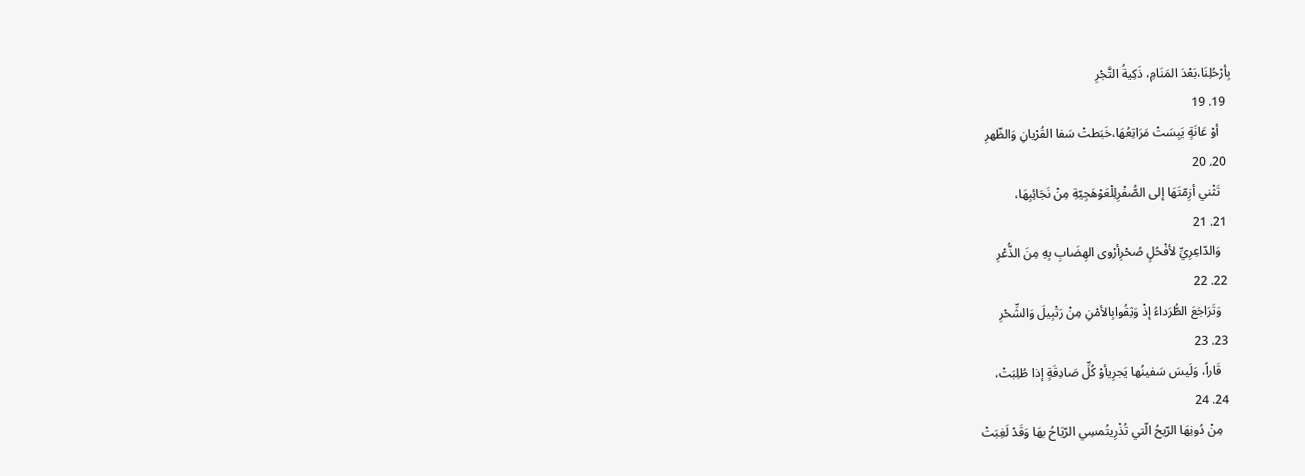بِأرْحُلِنَا،بَعْدَ المَنَامِ، ذَكِيةُ التَّجْرِ
  19. 19
    أوْ عَانَةٍ يَبِسَتْ مَرَاتِعُهَا،خَبَطتْ سَفا القُرْيانِ وَالظّهرِ
  20. 20
    تَثْني أزِمّتَهَا إلى الصُّفْرِلِلْعَوْهَجِيّةِ مِنْ نَجَائِبِهَا،
  21. 21
    وَالدّاعِرِيِّ لأفْحُلٍ صُحْرِأرْوى الهِضَابِ بِهِ مِنَ الذُّعْرِ
  22. 22
    وَتَرَاجَعَ الطُّرَداءُ إذْ وَثِقُوابِالأمْنِ مِنْ رَتْبِيلَ وَالشِّحْرِ
  23. 23
    قَاراً، وَلَيسَ سَفينُها يَجرِيأوْ كُلِّ صَادِقَةٍ إذا طُلِبَتْ،
  24. 24
    مِنْ دُونِهَا الرّيحُ الّتي تُذْرِيتُمسِي الرّيَاحُ بهَا وَقَدْ لَغِبَتْ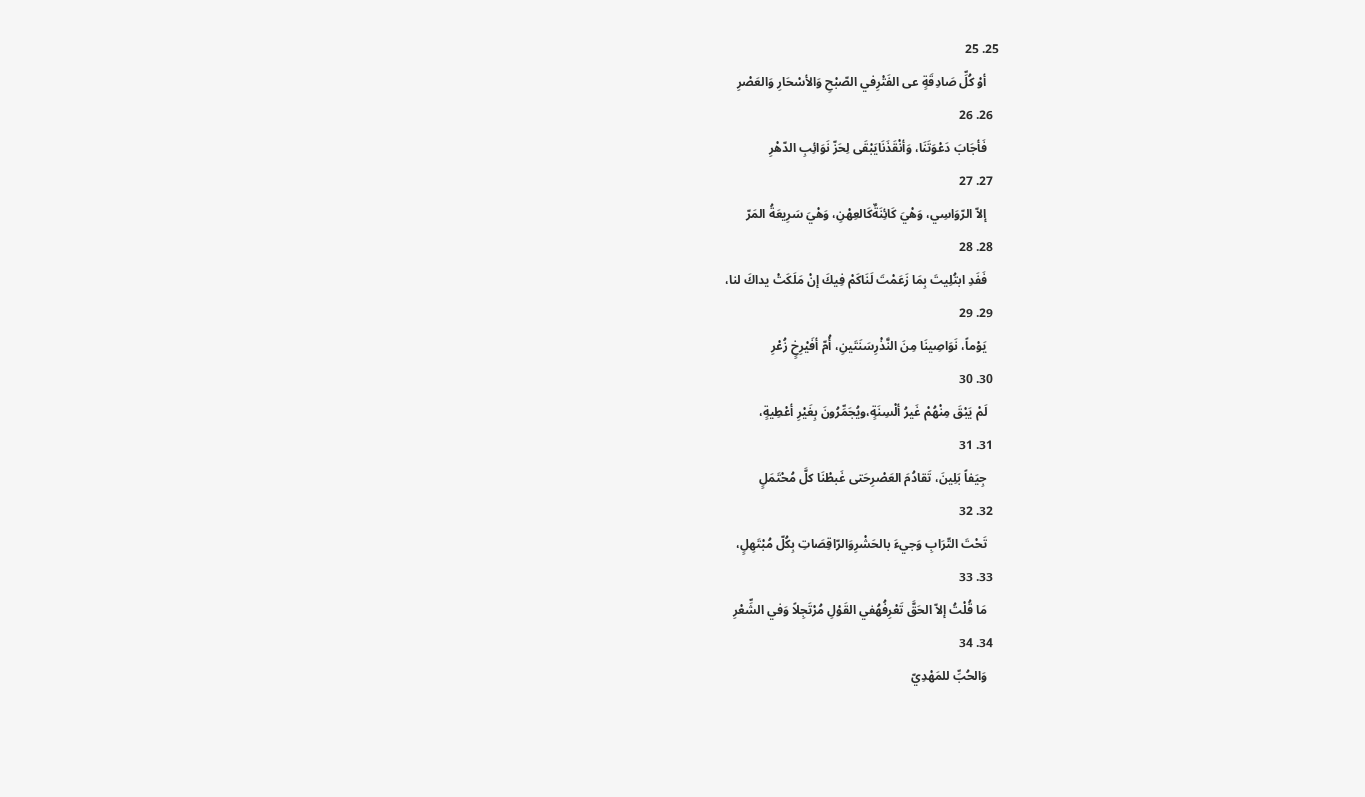25. 25
    أوْ كُلِّ صَادِقَةٍ عى الفَتْرِفي الصّبْحِ وَالأسْحَارِ وَالعَصْرِ
  26. 26
    فَأجَابَ دَعْوَتَنَا، وَأنْقَذَنَايَبْقَى لِحَزّ نَوَائِبِ الدّهْرِ
  27. 27
    إلاّ الرّوَاسِي، وَهْيَ كَائِنَةٌكَالعِهْنِ، وَهْيَ سَرِيعَةُ المَرّ
  28. 28
    فَفَدِ ابتُلِيتَ بِمَا زَعَمْتَ لَنَاكَمْ فِيكَ إنْ مَلَكَتْ يداكَ لنا،
  29. 29
    يَوْماً، نَوَاصِينَا مِنَ النَّذْرِسَنَتَينِ، أُمّ أفَيْرِخٍ زُعْرِ
  30. 30
    لَمْ يَبْقَ مِنْهُمْ غَيرُ ألْسِنَةٍ،ويُجَمِّرُونَ بِغَيْرِ أعْطِيةٍ،
  31. 31
    جِيَفاً بَلِينَ، تَقادُمَ العَصْرِحَتى غَبطْنَا كلَّ مُحْتَمَلٍ
  32. 32
    تَحْتَ التّرَابِ وَجيءَ بالحَشْرِوَالرّاقِصَاتِ بِكُلّ مُبْتَهِلٍ،
  33. 33
    مَا قُلْتُ إلاّ الحَقَّ تَعْرِفُهُفي القَوْلِ مُرْتَجِلاً وَفي الشِّعْرِ
  34. 34
    وَالحُبِّ للمَهْدِيّ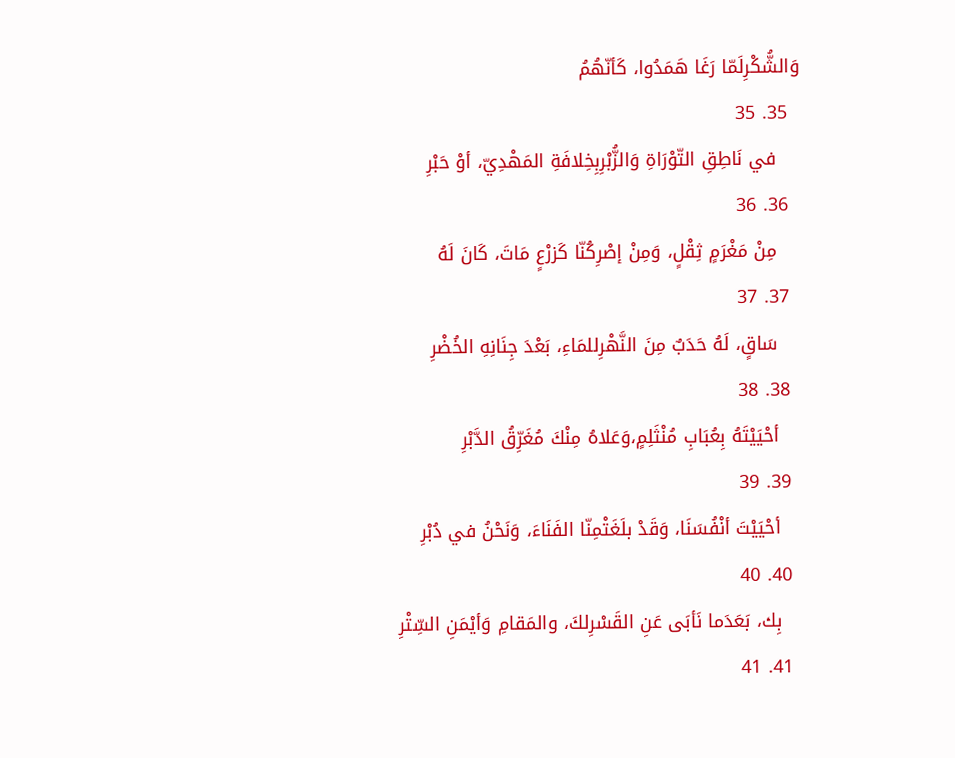وَالشُّكْرِلَمّا رَغَا هَمَدُوا، كَأنّهُمُ
  35. 35
    في نَاطِقِ التّوْرَاةِ وَالزُّبْرِبِخِلافَةِ المَهْدِيّ، أوْ حَبْرِ
  36. 36
    مِنْ مَغْرَمٍ ثِقْلٍ، وَمِنْ إصْرِكُنّا كَزرْعٍ مَاتَ، كَانَ لَهُ
  37. 37
    سَاقٍ، لَهُ حَدَبٌ مِنَ النَّهْرِللمَاءِ، بَعْدَ جِنَانِهِ الخُضْرِ
  38. 38
    أحْيَيْتَهُ بِعُبَابِ مُنْثَلِمٍ،وَعَلاهُ مِنْكَ مُغَرِّقُ الدَّبْرِ
  39. 39
    أحْيَيْتَ أنْفُسَنَا، وَقَدْ بلَغَتْمِنّا الفَنَاءَ، وَنَحْنُ في دُبْرِ
  40. 40
    بِك، بَعَدَما نَأبَى عَنِ القَسْرِلكَ، والمَقامِ وَأيْمَنِ السِّتْرِ
  41. 41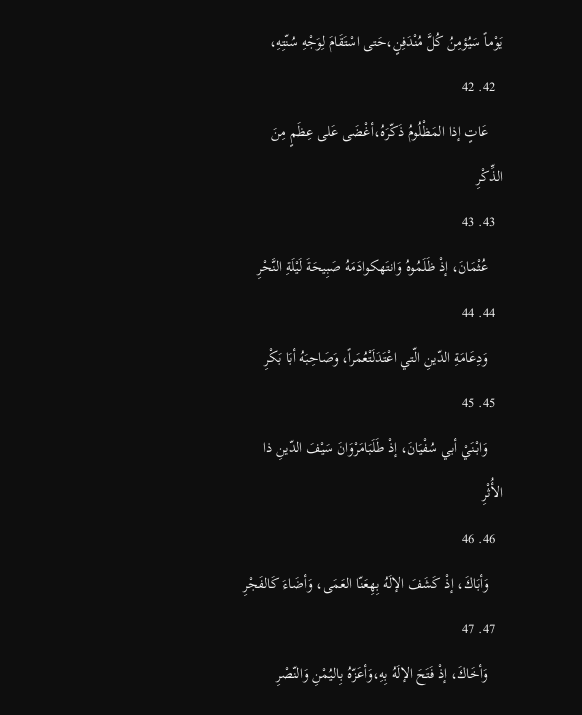يَوْماً سَيُؤمِنُ كُلَّ مُنْدَفِنٍ،حَتى اسْتَقَامَ لِوَجْهِ سُنّتِهِ،
  42. 42
    عَاتٍ إذا المَظْلُومُ ذَكّرَهُ،أغْضَى عَلى عِظَمٍ مِنَ الذِّكْرِ
  43. 43
    عُثْمَانَ، إذْ ظَلَمُوهُ وَانتَهكوادَمَهُ صَبِيحَةَ لَيْلَةِ النَّحْرِ
  44. 44
    وَدِعَامَةِ الدّينِ الّتي اعْتَدَلَتْعُمَراً، وَصَاحِبَهُ أبَا بَكْرِ
  45. 45
    وَابْنَيْ أبي سُفْيَانَ، إذْ طَلَبَامَرْوَانَ سَيْفَ الدّينِ ذا الأُثْرِ
  46. 46
    وَأبَاكَ، إذْ كَشَفَ الإلَهُ بِهِعَنّا العَمَى، وَأضَاءَ كَالفَجْرِ
  47. 47
    وَأخَاكَ، إذْ فَتَحَ الإلَهُ بِهِ،وَأعَزّهُ بِاليُمْنِ وَالنّصْرِ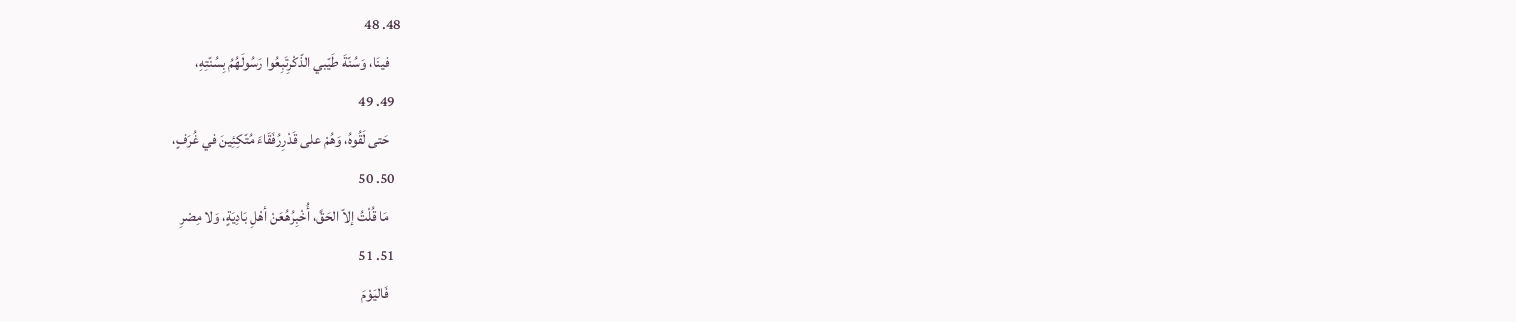48. 48
    فينَا، وَسُنّةَ طَيّبي الذّكْرِتَبِعُوا رَسُولَهُمُ بِسُنّتِهِ،
  49. 49
    حَتى لَقُوهُ، وَهُمْ على قَدْرِرُفَقَاءَ مُتّكِئِينَ في غُرَفٍ،
  50. 50
    مَا قُلْتُ إلاّ الحَقَّ، أُخْبِرُهُعَنْ أهْلِ بَادِيَةٍ، وَلا مِصْرِ
  51. 51
    فَاليَوْمَ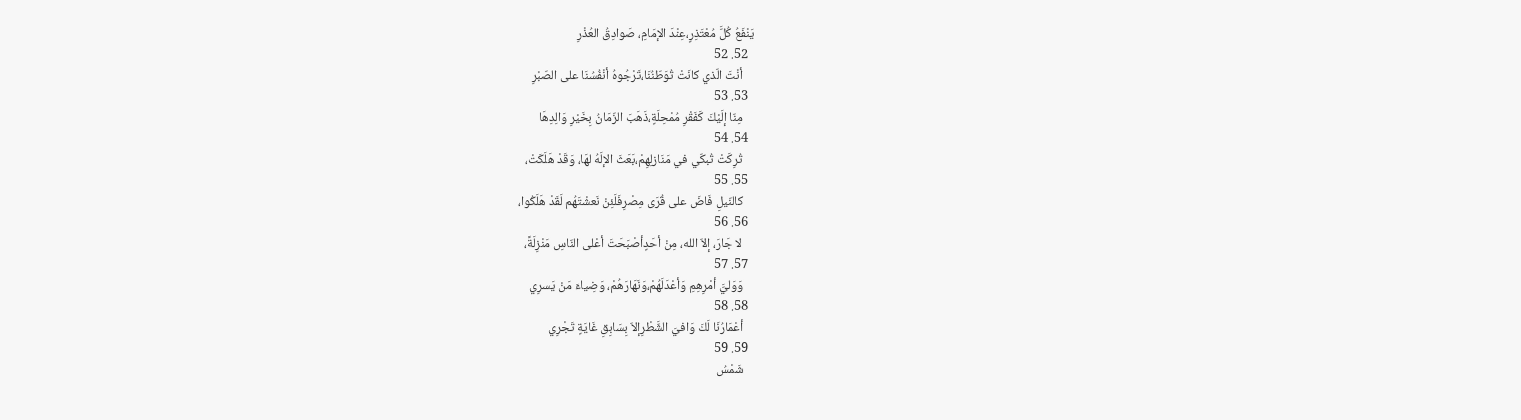يَنْفَعُ كُلَّ مُعْتَذِرٍ،عِنْدَ الإمَامِ، صَوادِقُ العُذْرِ
  52. 52
    أنْتَ الّذي كانَتْ تُوَطّنُنَا،تَرْجُوهُ أنْفُسُنَا على الصّبْرِ
  53. 53
    مِنّا إلَيْكَ كَفَقْرِ مُمْحِلَةٍ،ذَهَبَ الزّمَانُ بِخَيْرِ وَالِدِهَا
  54. 54
    تُرِكَتْ تُبكّي في مَنَازلِهِمْ،بَعَثَ الإلَهُ لهَا، وَقَدْ هَلَكَتْ،
  55. 55
    كالنّيلِ فَاضَ على قُرَى مِصْرِفَلَئِنْ نَعشْتَهُم لَقَدْ هَلَكُوا،
  56. 56
    لا جَارَ، إلاّ الله، مِنْ أحَدٍأصْبَحَتَ أعْلى النّاسِ مَنْزِلَةً،
  57. 57
    وَوَليَّ أمْرِهِمِ وَأعْدَلَهُمْ،وَنَهَارَهُمْ، وَضِياءَ مَنْ يَسرِي
  58. 58
    أعْمَارُنَا لَكَ وَافيَ الشَّطْرِإلاّ بِسَابِقِ غَايَةٍ تَجْرِي
  59. 59
    شَمْسُ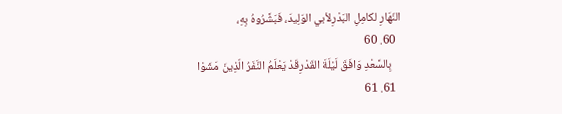النّهَارِ لكامِلِ البَدْرِلأبي الوَلِيدَ، فَبَشَّرُوهُ بِهِ،
  60. 60
    بِالسَّعْدِ وَافَقَ لَيْلَةَ القَدْرِقَدْ يَعْلَمُ النَّفَرُ الّذِينَ مَشَوْا
  61. 61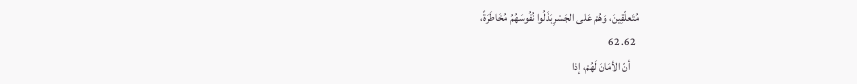مُتَعلّقِينَ، وَهُمْ عَلى الجَسْرِبَذَلُوا نُفُوسَهُمُ مُخَاطَرَةً،
  62. 62
    أنّ الأمَانَ لَهُمْ، إذا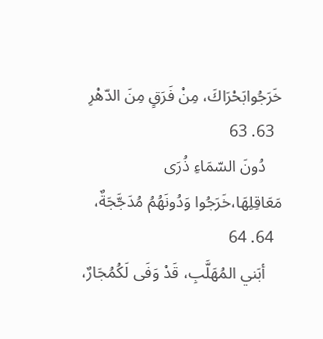خَرَجُوابَحْرَاكَ، مِنْ فَرَقٍ مِنَ الدّهْرِ
  63. 63
    دُونَ السّمَاءِ ذُرَى مَعَاقِلِهَا،خَرَجُوا وَدُونَهُمُ مُدَجَّجَةٌ،
  64. 64
    أبَني المُهَلَّبِ، قَدْ وَفَى لَكُمُجَارٌ،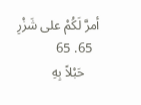أمرَّ لَكُمْ على شَزْرِ
  65. 65
    حَبْلاً بِهِ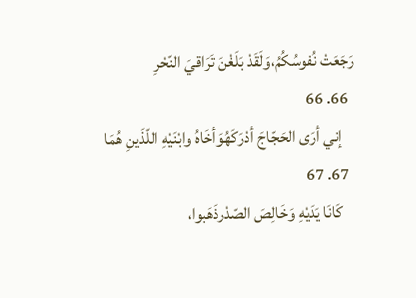رَجَعَتْ نُفوسُكُمُ،وَلَقَدْ بَلَغْنَ تَرَاقيَ النّحْرِ
  66. 66
    إني أرَى الحَجّاجَ أدْرَكَهُوَأخَاهُ وابْنَيْهِ اللّذَينِ هُمَا
  67. 67
    كَانَا يَدَيْهِ وَخَالِصَ الصّدْرذَهَبوا،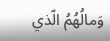وَمالُهُمُ الّذي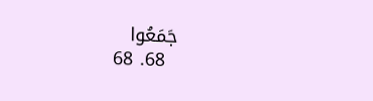جَمَعُوا
  68. 68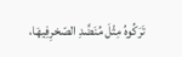تَرَكُوهُ مِثْلَ مُنَضَّدِ الصّخرِفِيهَا،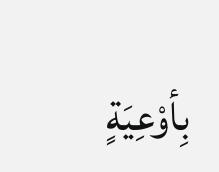بِأوْعِيَةٍ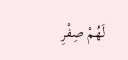لَهُمْ صِفْرِ